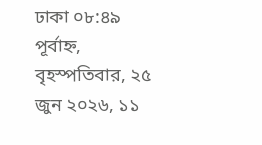ঢাকা ০৮:৪৯ পূর্বাহ্ন, বৃহস্পতিবার, ২৫ জুন ২০২৬, ১১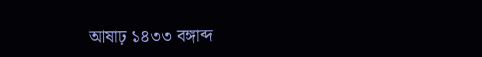আষাঢ় ১৪৩৩ বঙ্গাব্দ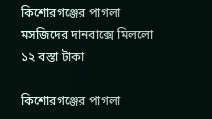কিশোরগঞ্জের পাগলা মসজিদের দানবাক্সে মিললো ১২ বস্তা টাকা

কিশোরগঞ্জের পাগলা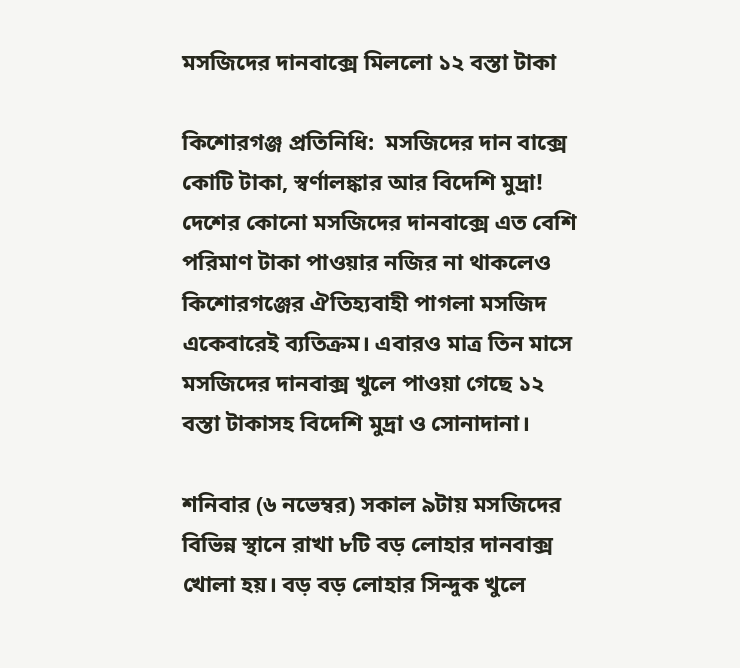মসজিদের দানবাক্সে মিললো ১২ বস্তা টাকা

কিশোরগঞ্জ প্রতিনিধি:  মসজিদের দান বাক্সে কোটি টাকা, স্বর্ণালঙ্কার আর বিদেশি মুদ্রা! দেশের কোনো মসজিদের দানবাক্সে এত বেশি পরিমাণ টাকা পাওয়ার নজির না থাকলেও কিশোরগঞ্জের ঐতিহ্যবাহী পাগলা মসজিদ একেবারেই ব্যতিক্রম। এবারও মাত্র তিন মাসে মসজিদের দানবাক্স খুলে পাওয়া গেছে ১২ বস্তা টাকাসহ বিদেশি মুদ্রা ও সোনাদানা।

শনিবার (৬ নভেম্বর) সকাল ৯টায় মসজিদের বিভিন্ন স্থানে রাখা ৮টি বড় লোহার দানবাক্স খোলা হয়। বড় বড় লোহার সিন্দুক খুলে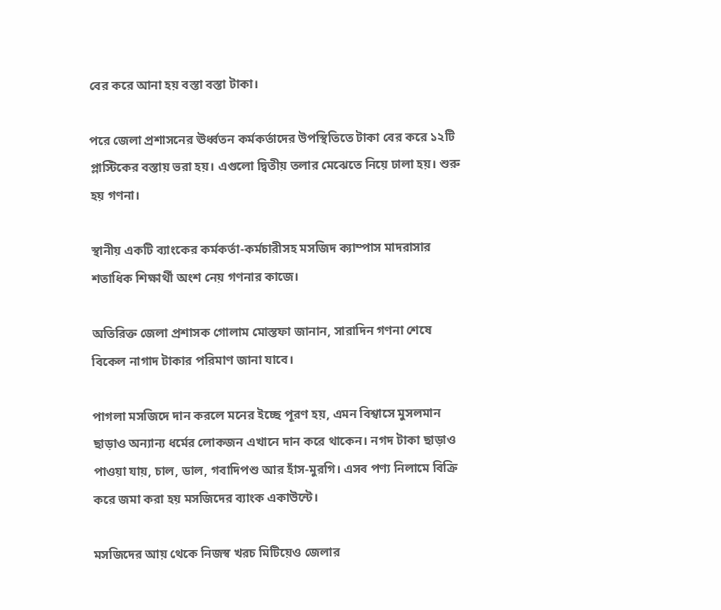বের করে আনা হয় বস্তা বস্তা টাকা।

পরে জেলা প্রশাসনের ঊর্ধ্বতন কর্মকর্তাদের উপস্থিতিতে টাকা বের করে ১২টি প্লাস্টিকের বস্তায় ভরা হয়। এগুলো দ্বিতীয় তলার মেঝেতে নিয়ে ঢালা হয়। শুরু হয় গণনা।

স্থানীয় একটি ব্যাংকের কর্মকর্তা-কর্মচারীসহ মসজিদ ক্যাম্পাস মাদরাসার শতাধিক শিক্ষার্থী অংশ নেয় গণনার কাজে।

অতিরিক্ত জেলা প্রশাসক গোলাম মোস্তফা জানান, সারাদিন গণনা শেষে বিকেল নাগাদ টাকার পরিমাণ জানা যাবে।

পাগলা মসজিদে দান করলে মনের ইচ্ছে পূরণ হয়, এমন বিশ্বাসে মুসলমান ছাড়াও অন্যান্য ধর্মের লোকজন এখানে দান করে থাকেন। নগদ টাকা ছাড়াও পাওয়া যায়, চাল, ডাল, গবাদিপশু আর হাঁস-মুরগি। এসব পণ্য নিলামে বিক্রি করে জমা করা হয় মসজিদের ব্যাংক একাউন্টে।

মসজিদের আয় থেকে নিজস্ব খরচ মিটিয়েও জেলার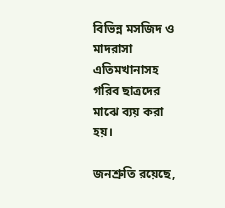বিভিন্ন মসজিদ ও মাদরাসা এতিমখানাসহ গরিব ছাত্রদের মাঝে ব্যয় করা হয়।

জনশ্রুতি রয়েছে,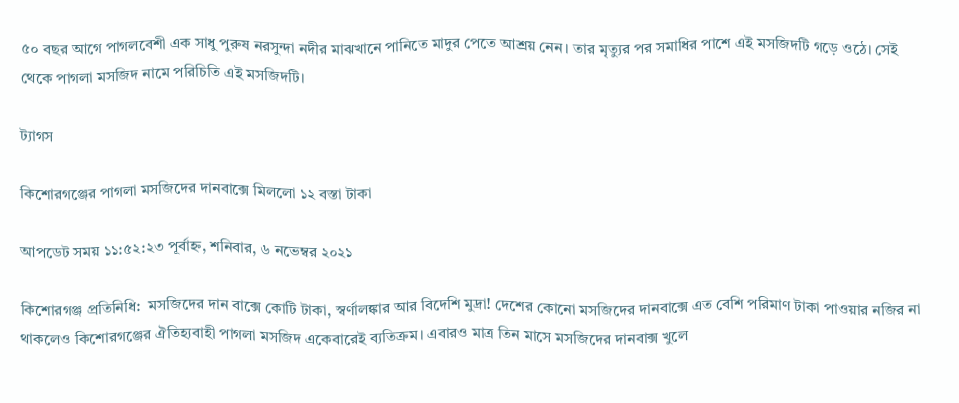৫০ বছর আগে পাগলবেশী এক সাধু পুরুষ নরসুন্দা নদীর মাঝখানে পানিতে মাদুর পেতে আশ্রয় নেন। তার মৃত্যুর পর সমাধির পাশে এই মসজিদটি গড়ে ওঠে। সেই থেকে পাগলা মসজিদ নামে পরিচিতি এই মসজিদটি।

ট্যাগস

কিশোরগঞ্জের পাগলা মসজিদের দানবাক্সে মিললো ১২ বস্তা টাকা

আপডেট সময় ১১:৫২:২৩ পূর্বাহ্ন, শনিবার, ৬ নভেম্বর ২০২১

কিশোরগঞ্জ প্রতিনিধি:  মসজিদের দান বাক্সে কোটি টাকা, স্বর্ণালঙ্কার আর বিদেশি মুদ্রা! দেশের কোনো মসজিদের দানবাক্সে এত বেশি পরিমাণ টাকা পাওয়ার নজির না থাকলেও কিশোরগঞ্জের ঐতিহ্যবাহী পাগলা মসজিদ একেবারেই ব্যতিক্রম। এবারও মাত্র তিন মাসে মসজিদের দানবাক্স খুলে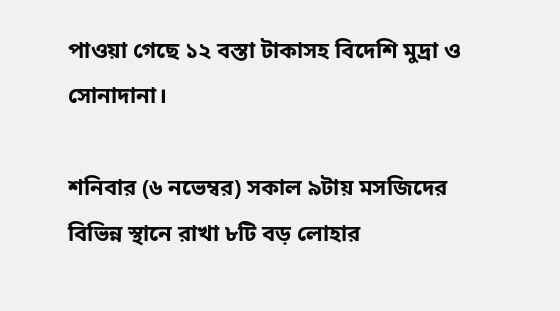পাওয়া গেছে ১২ বস্তা টাকাসহ বিদেশি মুদ্রা ও সোনাদানা।

শনিবার (৬ নভেম্বর) সকাল ৯টায় মসজিদের বিভিন্ন স্থানে রাখা ৮টি বড় লোহার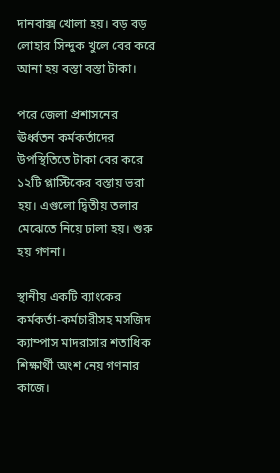দানবাক্স খোলা হয়। বড় বড় লোহার সিন্দুক খুলে বের করে আনা হয় বস্তা বস্তা টাকা।

পরে জেলা প্রশাসনের ঊর্ধ্বতন কর্মকর্তাদের উপস্থিতিতে টাকা বের করে ১২টি প্লাস্টিকের বস্তায় ভরা হয়। এগুলো দ্বিতীয় তলার মেঝেতে নিয়ে ঢালা হয়। শুরু হয় গণনা।

স্থানীয় একটি ব্যাংকের কর্মকর্তা-কর্মচারীসহ মসজিদ ক্যাম্পাস মাদরাসার শতাধিক শিক্ষার্থী অংশ নেয় গণনার কাজে।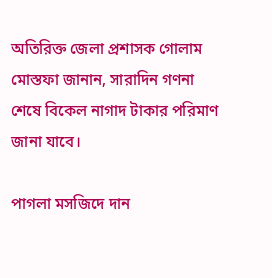অতিরিক্ত জেলা প্রশাসক গোলাম মোস্তফা জানান, সারাদিন গণনা শেষে বিকেল নাগাদ টাকার পরিমাণ জানা যাবে।

পাগলা মসজিদে দান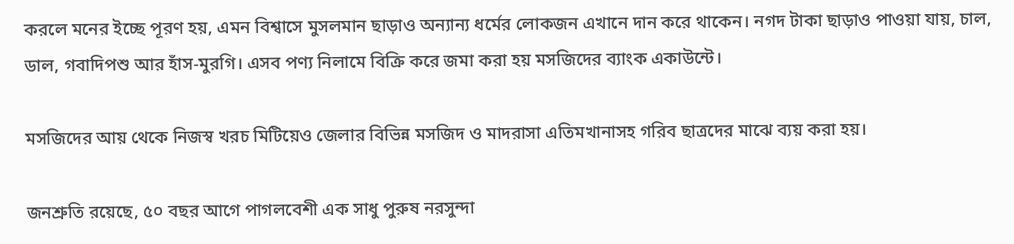করলে মনের ইচ্ছে পূরণ হয়, এমন বিশ্বাসে মুসলমান ছাড়াও অন্যান্য ধর্মের লোকজন এখানে দান করে থাকেন। নগদ টাকা ছাড়াও পাওয়া যায়, চাল, ডাল, গবাদিপশু আর হাঁস-মুরগি। এসব পণ্য নিলামে বিক্রি করে জমা করা হয় মসজিদের ব্যাংক একাউন্টে।

মসজিদের আয় থেকে নিজস্ব খরচ মিটিয়েও জেলার বিভিন্ন মসজিদ ও মাদরাসা এতিমখানাসহ গরিব ছাত্রদের মাঝে ব্যয় করা হয়।

জনশ্রুতি রয়েছে, ৫০ বছর আগে পাগলবেশী এক সাধু পুরুষ নরসুন্দা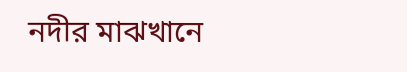নদীর মাঝখানে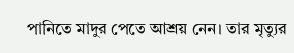পানিতে মাদুর পেতে আশ্রয় নেন। তার মৃত্যুর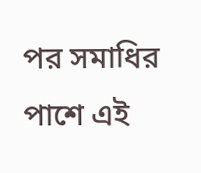পর সমাধির পাশে এই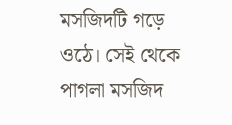মসজিদটি গড়ে ওঠে। সেই থেকে পাগলা মসজিদ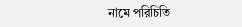নামে পরিচিতি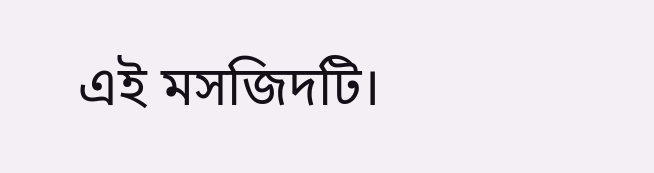এই মসজিদটি।